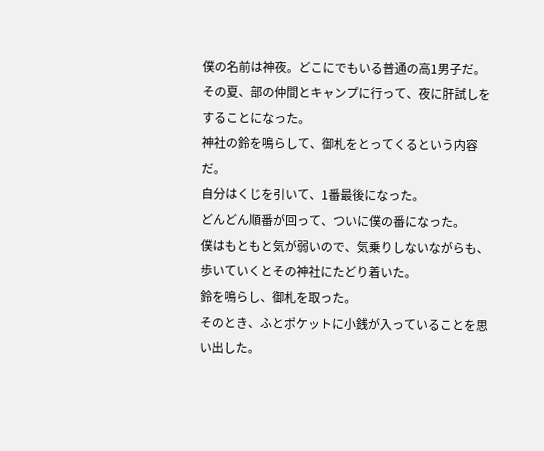僕の名前は神夜。どこにでもいる普通の高1男子だ。
その夏、部の仲間とキャンプに行って、夜に肝試しをすることになった。
神社の鈴を鳴らして、御札をとってくるという内容だ。
自分はくじを引いて、1番最後になった。
どんどん順番が回って、ついに僕の番になった。
僕はもともと気が弱いので、気乗りしないながらも、歩いていくとその神社にたどり着いた。
鈴を鳴らし、御札を取った。
そのとき、ふとポケットに小銭が入っていることを思い出した。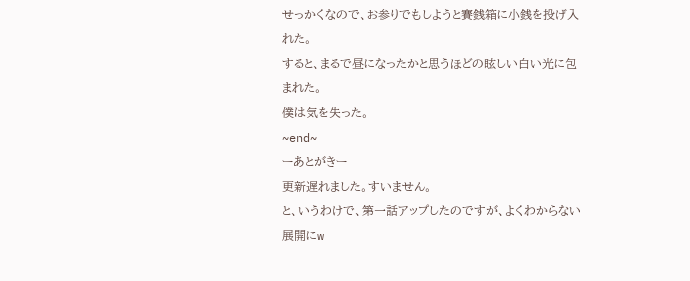せっかくなので、お参りでもしようと賽銭箱に小銭を投げ入れた。
すると、まるで昼になったかと思うほどの眩しい白い光に包まれた。
僕は気を失った。
~end~
ーあとがきー
更新遅れました。すいません。
と、いうわけで、第一話アップしたのですが、よくわからない展開にw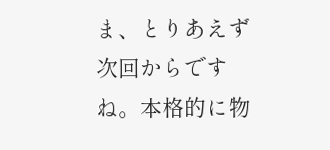ま、とりあえず次回からですね。本格的に物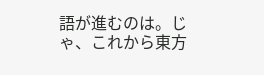語が進むのは。じゃ、これから東方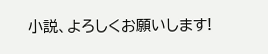小説、よろしくお願いします!